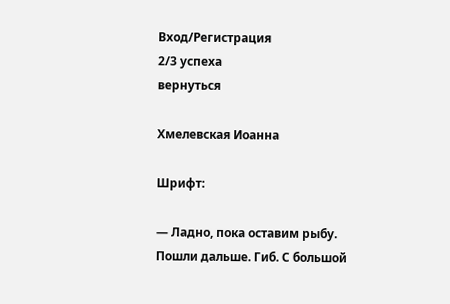Вход/Регистрация
2/3 успеха
вернуться

Хмелевская Иоанна

Шрифт:

— Ладно, пока оставим рыбу. Пошли дальше. Гиб. С большой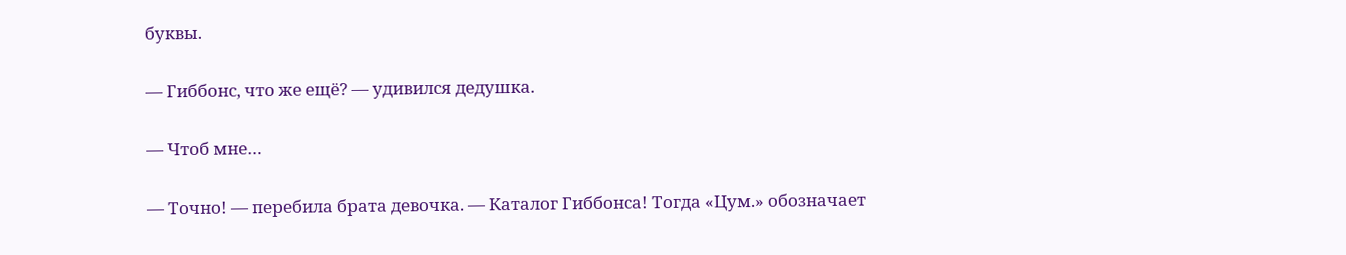буквы.

— Гиббонс, что же ещё? — удивился дедушка.

— Чтоб мне…

— Точно! — перебила брата девочка. — Каталог Гиббонса! Тогда «Цум.» обозначает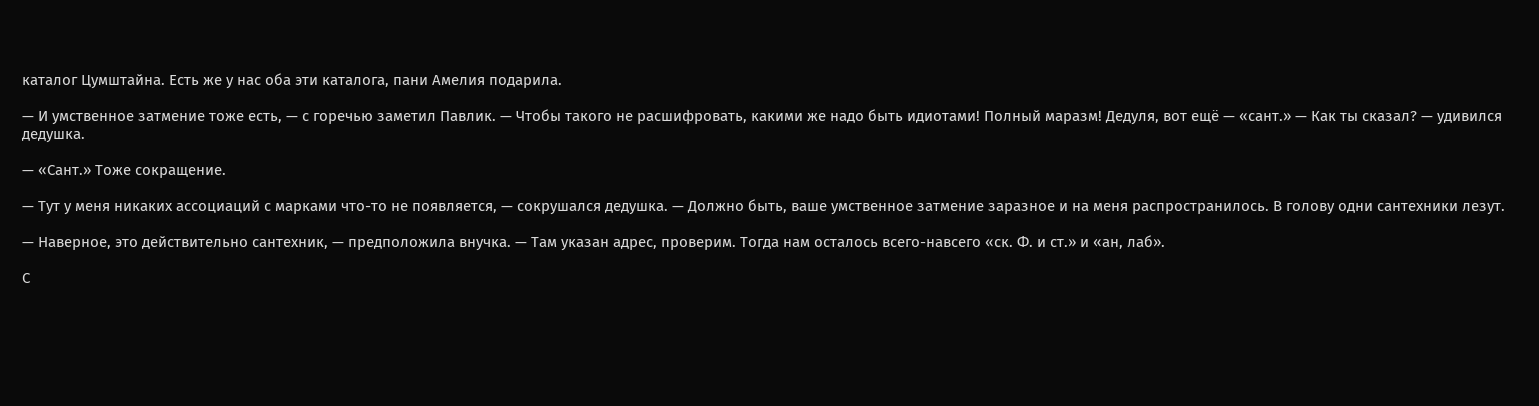каталог Цумштайна. Есть же у нас оба эти каталога, пани Амелия подарила.

— И умственное затмение тоже есть, — с горечью заметил Павлик. — Чтобы такого не расшифровать, какими же надо быть идиотами! Полный маразм! Дедуля, вот ещё — «сант.» — Как ты сказал? — удивился дедушка.

— «Сант.» Тоже сокращение.

— Тут у меня никаких ассоциаций с марками что-то не появляется, — сокрушался дедушка. — Должно быть, ваше умственное затмение заразное и на меня распространилось. В голову одни сантехники лезут.

— Наверное, это действительно сантехник, — предположила внучка. — Там указан адрес, проверим. Тогда нам осталось всего-навсего «ск. Ф. и ст.» и «ан, лаб».

С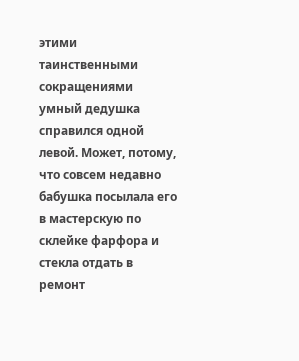этими таинственными сокращениями умный дедушка справился одной левой. Может, потому, что совсем недавно бабушка посылала его в мастерскую по склейке фарфора и стекла отдать в ремонт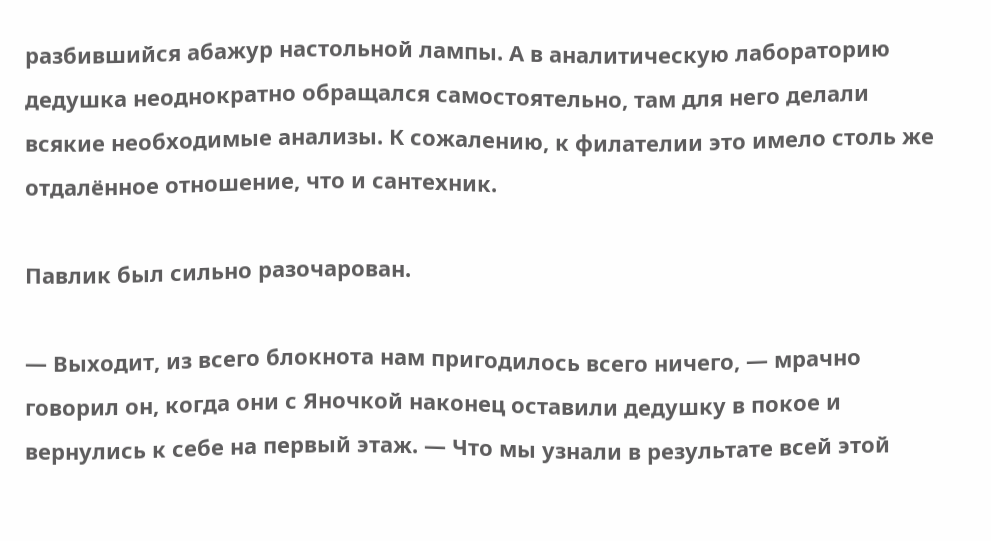разбившийся абажур настольной лампы. А в аналитическую лабораторию дедушка неоднократно обращался самостоятельно, там для него делали всякие необходимые анализы. К сожалению, к филателии это имело столь же отдалённое отношение, что и сантехник.

Павлик был сильно разочарован.

— Выходит, из всего блокнота нам пригодилось всего ничего, — мрачно говорил он, когда они с Яночкой наконец оставили дедушку в покое и вернулись к себе на первый этаж. — Что мы узнали в результате всей этой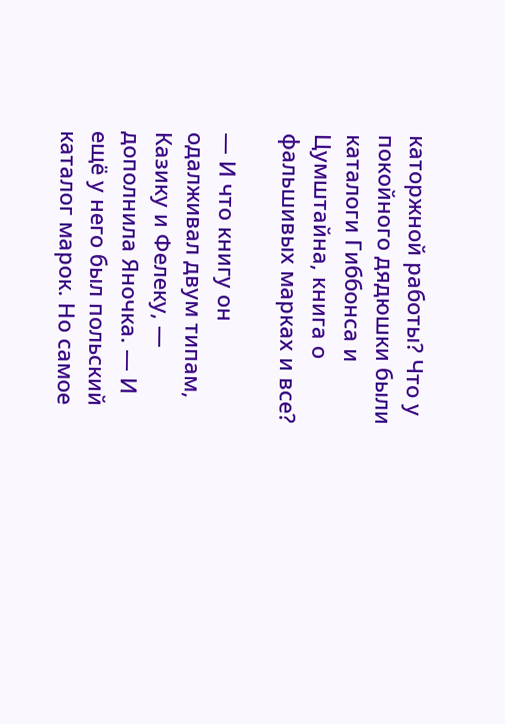каторжной работы? Что у покойного дядюшки были каталоги Гиббонса и Цумштайна, книга о фальшивых марках и все?

— И что книгу он одалживал двум типам, Казику и Фелеку, — дополнила Яночка. — И ещё у него был польский каталог марок. Но самое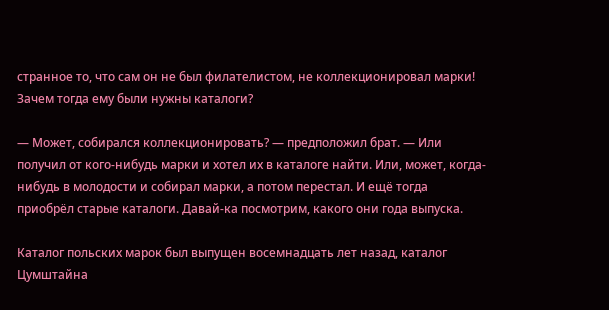странное то, что сам он не был филателистом, не коллекционировал марки! Зачем тогда ему были нужны каталоги?

— Может, собирался коллекционировать? — предположил брат. — Или получил от кого-нибудь марки и хотел их в каталоге найти. Или, может, когда-нибудь в молодости и собирал марки, а потом перестал. И ещё тогда приобрёл старые каталоги. Давай-ка посмотрим, какого они года выпуска.

Каталог польских марок был выпущен восемнадцать лет назад, каталог Цумштайна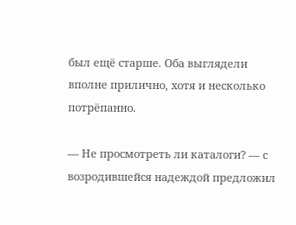был ещё старше. Оба выглядели вполне прилично, хотя и несколько потрёпанно.

— Не просмотреть ли каталоги? — с возродившейся надеждой предложил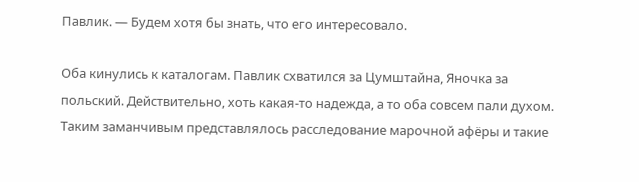Павлик. — Будем хотя бы знать, что его интересовало.

Оба кинулись к каталогам. Павлик схватился за Цумштайна, Яночка за польский. Действительно, хоть какая-то надежда, а то оба совсем пали духом. Таким заманчивым представлялось расследование марочной афёры и такие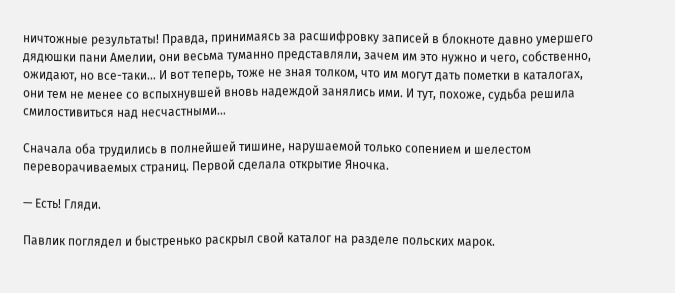ничтожные результаты! Правда, принимаясь за расшифровку записей в блокноте давно умершего дядюшки пани Амелии, они весьма туманно представляли, зачем им это нужно и чего, собственно, ожидают, но все-таки… И вот теперь, тоже не зная толком, что им могут дать пометки в каталогах, они тем не менее со вспыхнувшей вновь надеждой занялись ими. И тут, похоже, судьба решила смилостивиться над несчастными…

Сначала оба трудились в полнейшей тишине, нарушаемой только сопением и шелестом переворачиваемых страниц. Первой сделала открытие Яночка.

— Есть! Гляди.

Павлик поглядел и быстренько раскрыл свой каталог на разделе польских марок.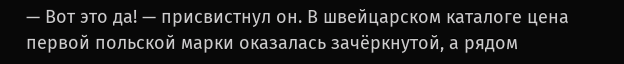— Вот это да! — присвистнул он. В швейцарском каталоге цена первой польской марки оказалась зачёркнутой, а рядом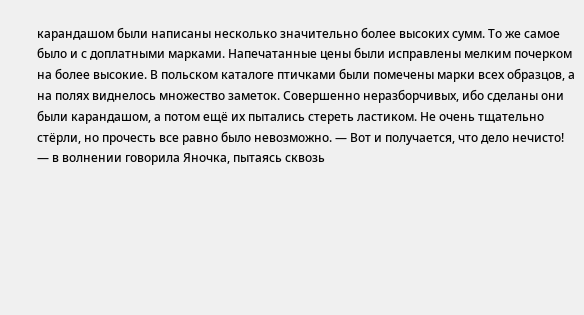карандашом были написаны несколько значительно более высоких сумм. То же самое было и с доплатными марками. Напечатанные цены были исправлены мелким почерком на более высокие. В польском каталоге птичками были помечены марки всех образцов, а на полях виднелось множество заметок. Совершенно неразборчивых, ибо сделаны они были карандашом, а потом ещё их пытались стереть ластиком. Не очень тщательно стёрли, но прочесть все равно было невозможно. — Вот и получается, что дело нечисто! — в волнении говорила Яночка, пытаясь сквозь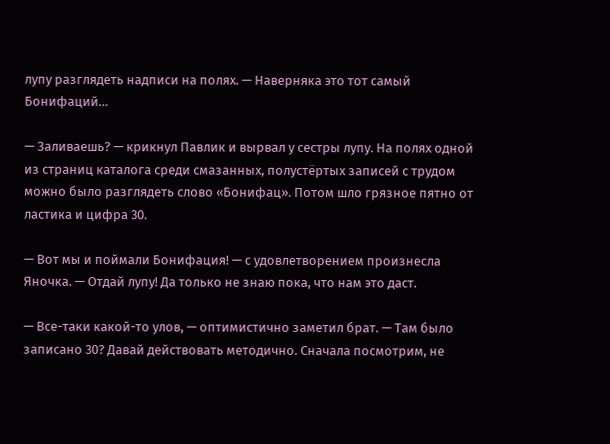лупу разглядеть надписи на полях. — Наверняка это тот самый Бонифаций…

— Заливаешь? — крикнул Павлик и вырвал у сестры лупу. На полях одной из страниц каталога среди смазанных, полустёртых записей с трудом можно было разглядеть слово «Бонифац». Потом шло грязное пятно от ластика и цифра 30.

— Вот мы и поймали Бонифация! — с удовлетворением произнесла Яночка. — Отдай лупу! Да только не знаю пока, что нам это даст.

— Все-таки какой-то улов, — оптимистично заметил брат. — Там было записано 30? Давай действовать методично. Сначала посмотрим, не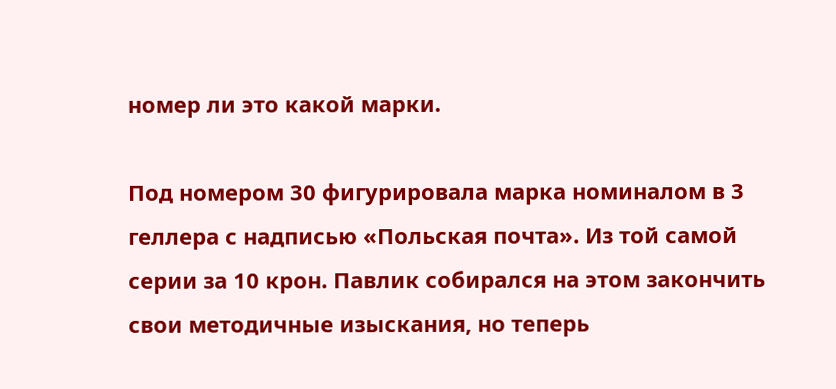номер ли это какой марки.

Под номером 30 фигурировала марка номиналом в 3 геллера с надписью «Польская почта». Из той самой серии за 10 крон. Павлик собирался на этом закончить свои методичные изыскания, но теперь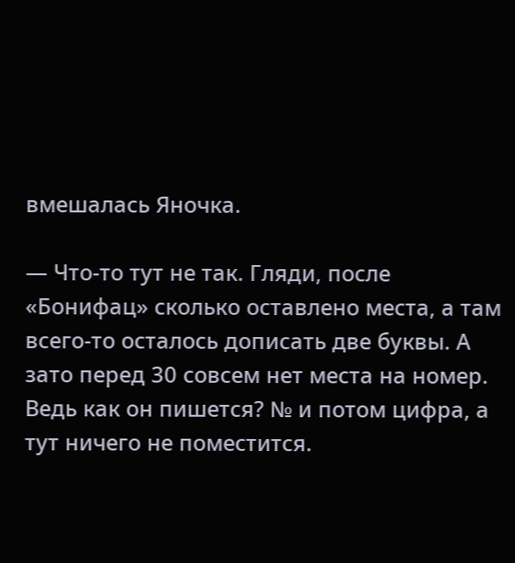вмешалась Яночка.

— Что-то тут не так. Гляди, после «Бонифац» сколько оставлено места, а там всего-то осталось дописать две буквы. А зато перед 30 совсем нет места на номер. Ведь как он пишется? № и потом цифра, а тут ничего не поместится.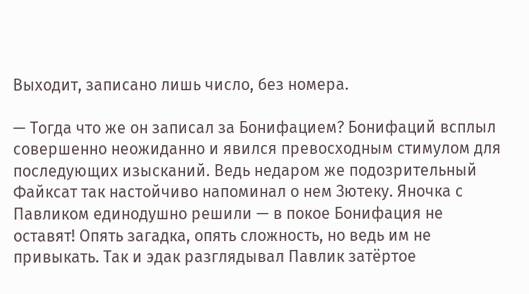Выходит, записано лишь число, без номера.

— Тогда что же он записал за Бонифацием? Бонифаций всплыл совершенно неожиданно и явился превосходным стимулом для последующих изысканий. Ведь недаром же подозрительный Файксат так настойчиво напоминал о нем Зютеку. Яночка с Павликом единодушно решили — в покое Бонифация не оставят! Опять загадка, опять сложность, но ведь им не привыкать. Так и эдак разглядывал Павлик затёртое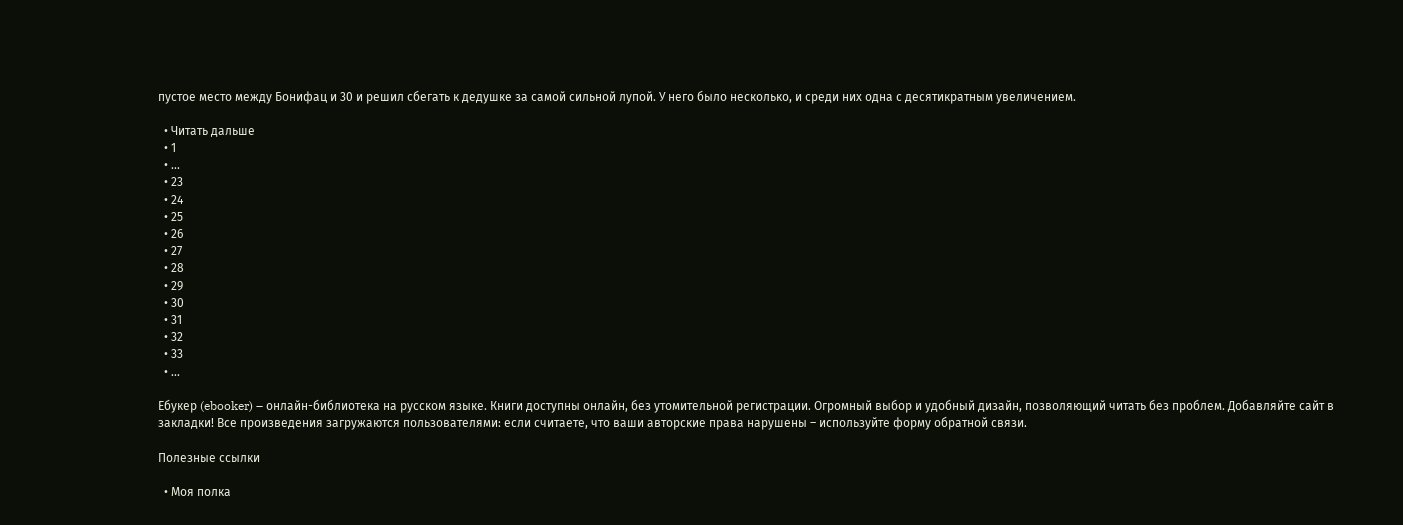пустое место между Бонифац и 30 и решил сбегать к дедушке за самой сильной лупой. У него было несколько, и среди них одна с десятикратным увеличением.

  • Читать дальше
  • 1
  • ...
  • 23
  • 24
  • 25
  • 26
  • 27
  • 28
  • 29
  • 30
  • 31
  • 32
  • 33
  • ...

Ебукер (ebooker) – онлайн-библиотека на русском языке. Книги доступны онлайн, без утомительной регистрации. Огромный выбор и удобный дизайн, позволяющий читать без проблем. Добавляйте сайт в закладки! Все произведения загружаются пользователями: если считаете, что ваши авторские права нарушены – используйте форму обратной связи.

Полезные ссылки

  • Моя полка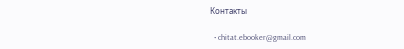Контакты

  • chitat.ebooker@gmail.com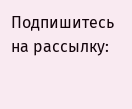Подпишитесь на рассылку: